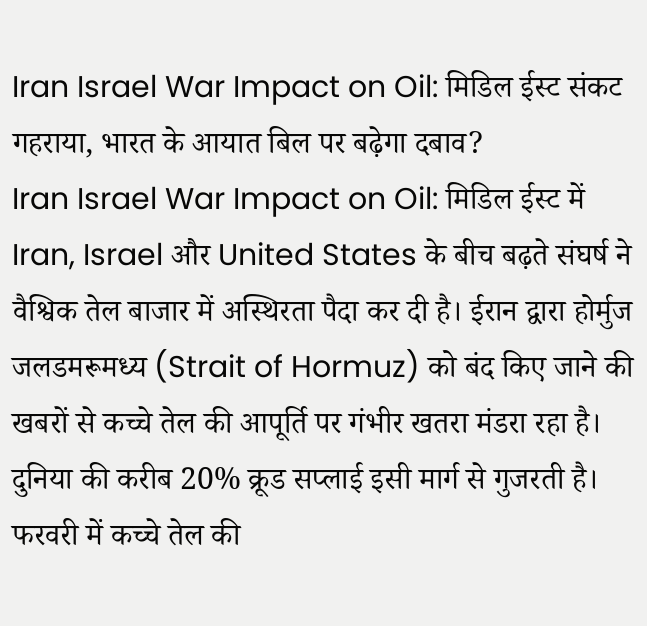Iran Israel War Impact on Oil: मिडिल ईस्ट संकट गहराया, भारत के आयात बिल पर बढ़ेगा दबाव?
Iran Israel War Impact on Oil: मिडिल ईस्ट में Iran, Israel और United States के बीच बढ़ते संघर्ष ने वैश्विक तेल बाजार में अस्थिरता पैदा कर दी है। ईरान द्वारा होर्मुज जलडमरूमध्य (Strait of Hormuz) को बंद किए जाने की खबरों से कच्चे तेल की आपूर्ति पर गंभीर खतरा मंडरा रहा है। दुनिया की करीब 20% क्रूड सप्लाई इसी मार्ग से गुजरती है।
फरवरी में कच्चे तेल की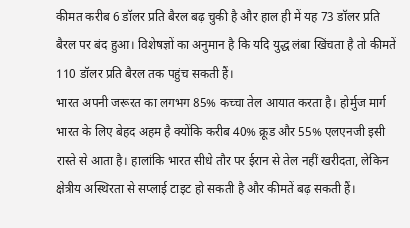कीमत करीब 6 डॉलर प्रति बैरल बढ़ चुकी है और हाल ही में यह 73 डॉलर प्रति बैरल पर बंद हुआ। विशेषज्ञों का अनुमान है कि यदि युद्ध लंबा खिंचता है तो कीमतें 110 डॉलर प्रति बैरल तक पहुंच सकती हैं।
भारत अपनी जरूरत का लगभग 85% कच्चा तेल आयात करता है। होर्मुज मार्ग भारत के लिए बेहद अहम है क्योंकि करीब 40% क्रूड और 55% एलएनजी इसी रास्ते से आता है। हालांकि भारत सीधे तौर पर ईरान से तेल नहीं खरीदता, लेकिन क्षेत्रीय अस्थिरता से सप्लाई टाइट हो सकती है और कीमतें बढ़ सकती हैं।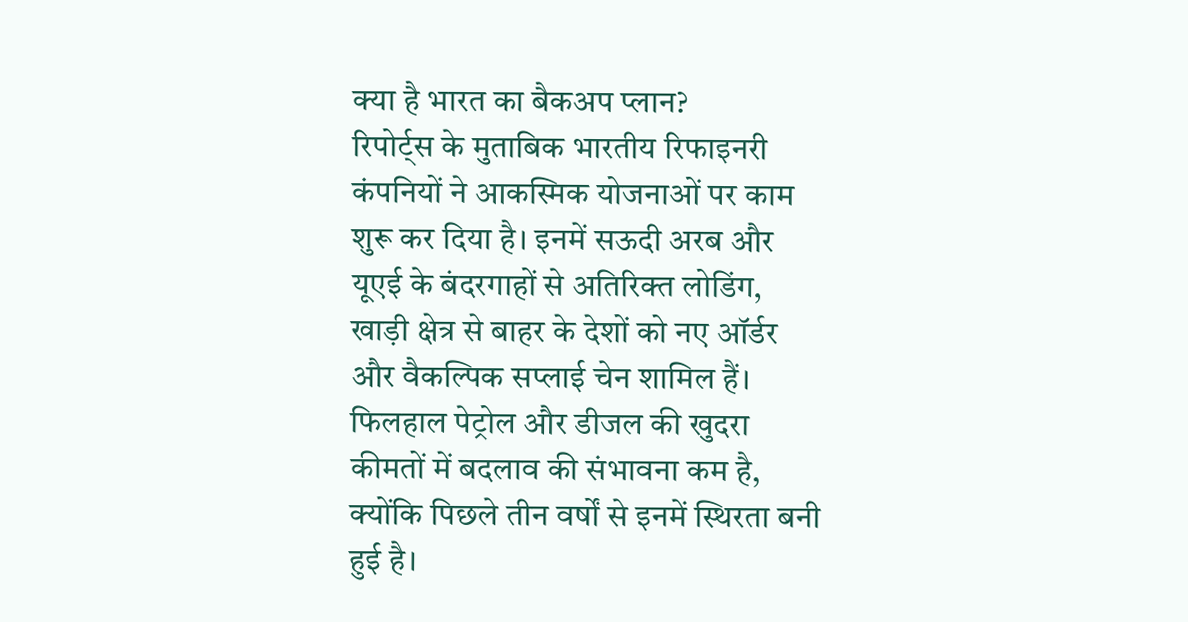क्या है भारत का बैकअप प्लान?
रिपोर्ट्स के मुताबिक भारतीय रिफाइनरी कंपनियों ने आकस्मिक योजनाओं पर काम शुरू कर दिया है। इनमें सऊदी अरब और यूएई के बंदरगाहों से अतिरिक्त लोडिंग, खाड़ी क्षेत्र से बाहर के देशों को नए ऑर्डर और वैकल्पिक सप्लाई चेन शामिल हैं।
फिलहाल पेट्रोल और डीजल की खुदरा कीमतों में बदलाव की संभावना कम है, क्योंकि पिछले तीन वर्षों से इनमें स्थिरता बनी हुई है।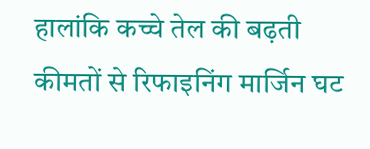हालांकि कच्चे तेल की बढ़ती कीमतों से रिफाइनिंग मार्जिन घट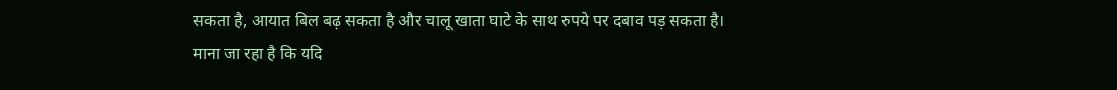सकता है, आयात बिल बढ़ सकता है और चालू खाता घाटे के साथ रुपये पर दबाव पड़ सकता है।
माना जा रहा है कि यदि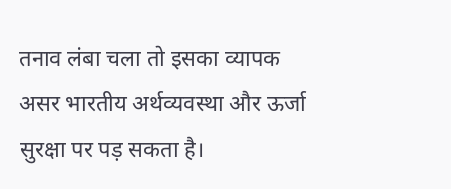तनाव लंबा चला तो इसका व्यापक असर भारतीय अर्थव्यवस्था और ऊर्जा सुरक्षा पर पड़ सकता है।